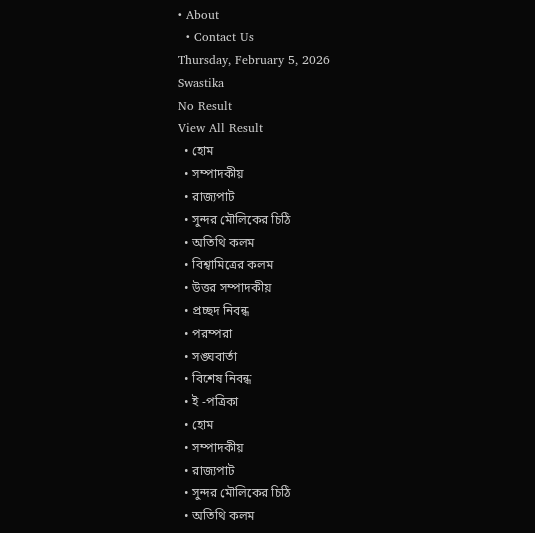• About
  • Contact Us
Thursday, February 5, 2026
Swastika
No Result
View All Result
  • হোম
  • সম্পাদকীয়
  • রাজ্যপাট
  • সুন্দর মৌলিকের চিঠি
  • অতিথি কলম
  • বিশ্বামিত্রের কলম
  • উত্তর সম্পাদকীয়
  • প্রচ্ছদ নিবন্ধ
  • পরম্পরা
  • সঙ্ঘবার্তা
  • বিশেষ নিবন্ধ
  • ই -পত্রিকা
  • হোম
  • সম্পাদকীয়
  • রাজ্যপাট
  • সুন্দর মৌলিকের চিঠি
  • অতিথি কলম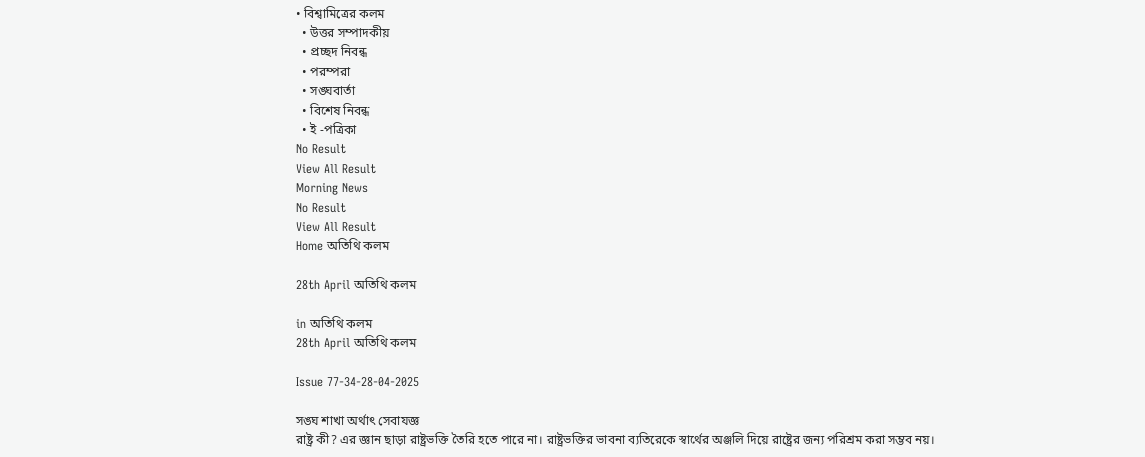• বিশ্বামিত্রের কলম
  • উত্তর সম্পাদকীয়
  • প্রচ্ছদ নিবন্ধ
  • পরম্পরা
  • সঙ্ঘবার্তা
  • বিশেষ নিবন্ধ
  • ই -পত্রিকা
No Result
View All Result
Morning News
No Result
View All Result
Home অতিথি কলম

28th April অতিথি কলম

in অতিথি কলম
28th April অতিথি কলম

Issue 77-34-28-04-2025

সঙ্ঘ শাখা অর্থাৎ সেবাযজ্ঞ
রাষ্ট্র কী? এর জ্ঞান ছাড়া রাষ্ট্রভক্তি তৈরি হতে পারে না। রাষ্ট্রভক্তির ভাবনা ব্যতিরেকে স্বার্থের অঞ্জলি দিয়ে রাষ্ট্রের জন্য পরিশ্রম করা সম্ভব নয়।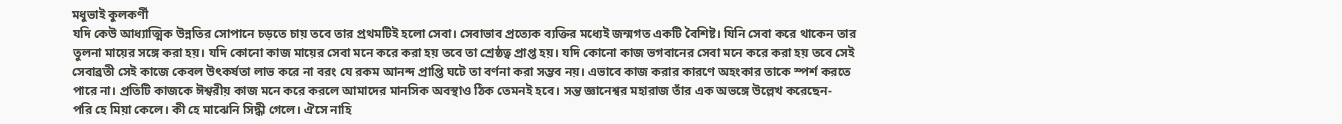মধুভাই কুলকর্ণী
যদি কেউ আধ্যাত্মিক উন্নতির সোপানে চড়তে চায় তবে তার প্রথমটিই হলো সেবা। সেবাভাব প্রত্যেক ব্যক্তির মধ্যেই জন্মগত একটি বৈশিষ্ট। যিনি সেবা করে থাকেন তার তুলনা মায়ের সঙ্গে করা হয়। যদি কোনো কাজ মায়ের সেবা মনে করে করা হয় তবে তা শ্রেষ্ঠত্ব প্রাপ্ত হয়। যদি কোনো কাজ ভগবানের সেবা মনে করে করা হয় তবে সেই সেবাব্রতী সেই কাজে কেবল উৎকর্ষতা লাভ করে না বরং যে রকম আনন্দ প্রাপ্তি ঘটে তা বর্ণনা করা সম্ভব নয়। এভাবে কাজ করার কারণে অহংকার তাকে স্পর্শ করতে পারে না। প্রতিটি কাজকে ঈশ্বরীয় কাজ মনে করে করলে আমাদের মানসিক অবস্থাও ঠিক তেমনই হবে। সন্ত জ্ঞানেশ্বর মহারাজ তাঁর এক অভঙ্গে উল্লেখ করেছেন-
পরি হে মিয়া কেলে। কী হে মাঝেনি সিদ্ধী গেলে। ঐসে নাহি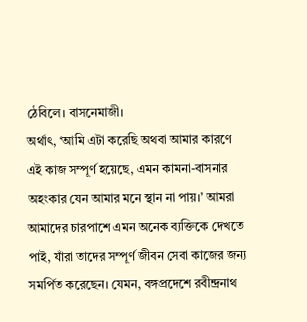ঠেবিলে। বাসনেমাজী।
অর্থাৎ, ‘আমি এটা করেছি অথবা আমার কারণে এই কাজ সম্পূর্ণ হয়েছে, এমন কামনা-বাসনার অহংকার যেন আমার মনে স্থান না পায়।’ আমরা আমাদের চারপাশে এমন অনেক ব্যক্তিকে দেখতে পাই, যাঁরা তাদের সম্পূর্ণ জীবন সেবা কাজের জন্য সমর্পিত করেছেন। যেমন, বঙ্গপ্রদেশে রবীন্দ্রনাথ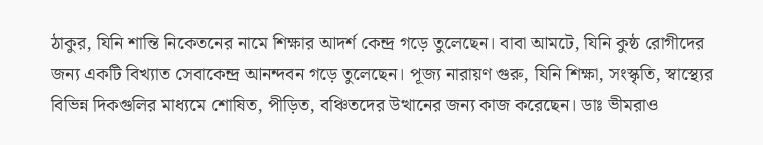ঠাকুর, যিনি শান্তি নিকেতনের নামে শিক্ষার আদর্শ কেন্দ্র গড়ে তুলেছেন। বাবা আমটে, যিনি কুষ্ঠ রোগীদের জন্য একটি বিখ্যাত সেবাকেন্দ্র আনন্দবন গড়ে তুলেছেন। পূজ্য নারায়ণ গুরু, যিনি শিক্ষা, সংস্কৃতি, স্বাস্থ্যের বিভিন্ন দিকগুলির মাধ্যমে শোষিত, পীড়িত, বঞ্চিতদের উত্থানের জন্য কাজ করেছেন। ডাঃ ভীমরাও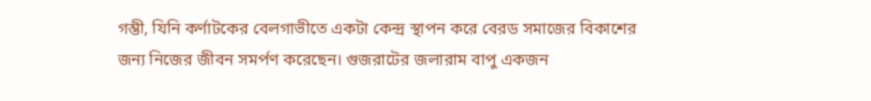গম্ভী, যিনি কর্ণাটকের বেলগাভীতে একটা কেন্দ্র স্থাপন করে বেরড সমাজের বিকাশের জন্য নিজের জীবন সমর্পণ করেছেন। গুজরাটের জলারাম বাপু একজন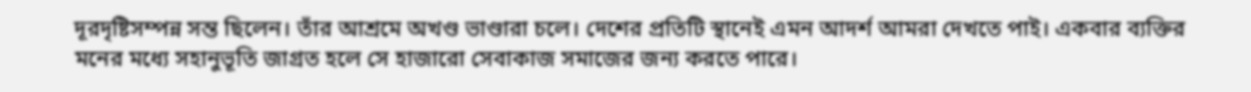দূরদৃষ্টিসম্পন্ন সন্ত ছিলেন। তাঁর আশ্রমে অখণ্ড ভাণ্ডারা চলে। দেশের প্রতিটি স্থানেই এমন আদর্শ আমরা দেখতে পাই। একবার ব্যক্তির মনের মধ্যে সহানুভূতি জাগ্রত হলে সে হাজারো সেবাকাজ সমাজের জন্য করতে পারে।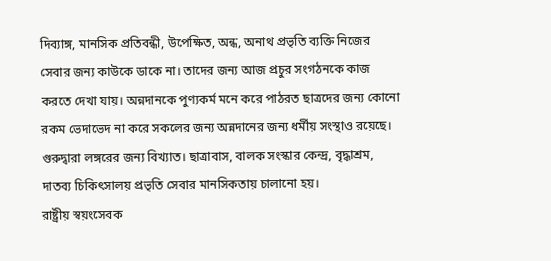দিব্যাঙ্গ, মানসিক প্রতিবন্ধী, উপেক্ষিত, অন্ধ, অনাথ প্রভৃতি ব্যক্তি নিজের সেবার জন্য কাউকে ডাকে না। তাদের জন্য আজ প্রচুর সংগঠনকে কাজ করতে দেখা যায়। অন্নদানকে পুণ্যকর্ম মনে করে পাঠরত ছাত্রদের জন্য কোনো রকম ভেদাভেদ না করে সকলের জন্য অন্নদানের জন্য ধর্মীয় সংস্থাও রয়েছে। গুরুদ্বারা লঙ্গরের জন্য বিখ্যাত। ছাত্রাবাস, বালক সংস্কার কেন্দ্র, বৃদ্ধাশ্রম, দাতব্য চিকিৎসালয় প্রভৃতি সেবার মানসিকতায় চালানো হয়।
রাষ্ট্রীয় স্বয়ংসেবক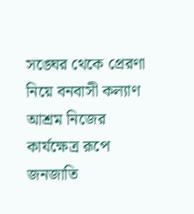সঙ্ঘের থেকে প্রেরণা নিয়ে বনবাসী কল্যাণ আশ্রম নিজের কার্যক্ষেত্র রূপে জনজাতি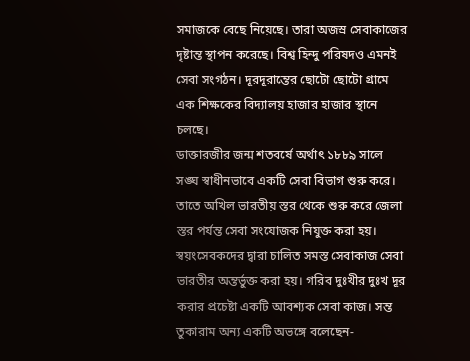সমাজকে বেছে নিয়েছে। তারা অজস্র সেবাকাজের দৃষ্টান্ত স্থাপন করেছে। বিশ্ব হিন্দু পরিষদও এমনই সেবা সংগঠন। দূরদূরান্তের ছোটো ছোটো গ্রামে এক শিক্ষকের বিদ্যালয় হাজার হাজার স্থানে চলছে।
ডাক্তারজীর জন্ম শতবর্ষে অর্থাৎ ১৮৮৯ সালে সঙ্ঘ স্বাধীনভাবে একটি সেবা বিভাগ শুরু করে। তাতে অখিল ভারতীয় স্তর থেকে শুরু করে জেলা স্তর পর্যন্ত সেবা সংযোজক নিযুক্ত করা হয়। স্বয়ংসেবকদের দ্বারা চালিত সমস্ত সেবাকাজ সেবা ভারতীর অন্তর্ভুক্ত করা হয়। গরিব দুঃখীর দুঃখ দূর করার প্রচেষ্টা একটি আবশ্যক সেবা কাজ। সন্ত তুকারাম অন্য একটি অভঙ্গে বলেছেন-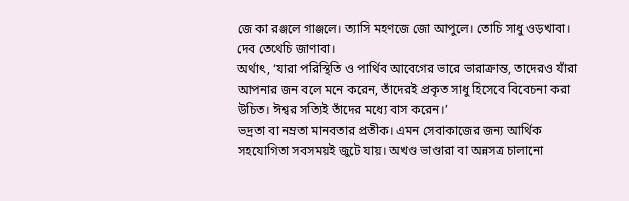জে কা রঞ্জলে গাঞ্জলে। ত্যাসি মহণজে জো আপুলে। তোচি সাধু ওড়খাবা। দেব তেথেচি জাণাবা।
অর্থাৎ, ‘যারা পরিস্থিতি ও পার্থিব আবেগের ভারে ভারাক্রান্ত, তাদেরও যাঁরা আপনার জন বলে মনে করেন, তাঁদেরই প্রকৃত সাধু হিসেবে বিবেচনা করা উচিত। ঈশ্বর সত্যিই তাঁদের মধ্যে বাস করেন।’
ভদ্রতা বা নম্রতা মানবতার প্রতীক। এমন সেবাকাজের জন্য আর্থিক সহযোগিতা সবসময়ই জুটে যায়। অখণ্ড ভাণ্ডারা বা অন্নসত্র চালানো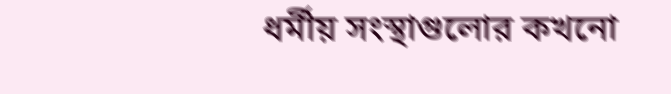ধর্মীয় সংস্থাগুলোর কখনো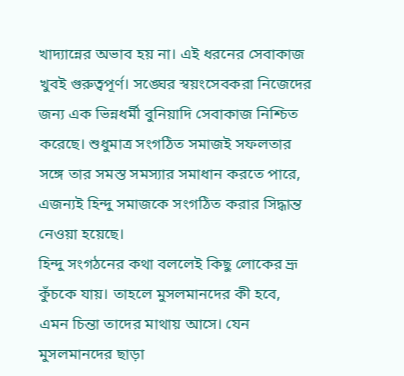খাদ্যান্নের অভাব হয় না। এই ধরনের সেবাকাজ খুবই গুরুত্বপূর্ণ। সঙ্ঘের স্বয়ংসেবকরা নিজেদের জন্য এক ভিন্নধর্মী বুনিয়াদি সেবাকাজ নিশ্চিত করেছে। শুধুমাত্র সংগঠিত সমাজই সফলতার সঙ্গে তার সমস্ত সমস্যার সমাধান করতে পারে, এজন্যই হিন্দু সমাজকে সংগঠিত করার সিদ্ধান্ত নেওয়া হয়েছে।
হিন্দু সংগঠনের কথা বললেই কিছু লোকের ভ্রূ কুঁচকে যায়। তাহলে মুসলমানদের কী হবে, এমন চিন্তা তাদের মাথায় আসে। যেন মুসলমানদের ছাড়া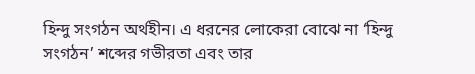হিন্দু সংগঠন অর্থহীন। এ ধরনের লোকেরা বোঝে না ‘হিন্দু সংগঠন’ শব্দের গভীরতা এবং তার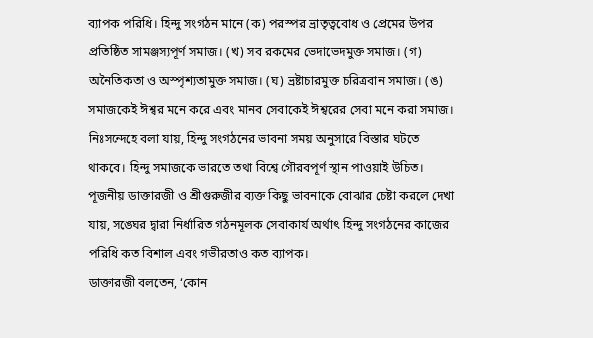ব্যাপক পরিধি। হিন্দু সংগঠন মানে (ক) পরস্পর ভ্রাতৃত্ববোধ ও প্রেমের উপর প্রতিষ্ঠিত সামঞ্জস্যপূর্ণ সমাজ। (খ) সব রকমের ভেদাভেদমুক্ত সমাজ। (গ) অনৈতিকতা ও অস্পৃশ্যতামুক্ত সমাজ। (ঘ) ভ্রষ্টাচারমুক্ত চরিত্রবান সমাজ। (ঙ) সমাজকেই ঈশ্বর মনে করে এবং মানব সেবাকেই ঈশ্বরের সেবা মনে করা সমাজ।
নিঃসন্দেহে বলা যায়, হিন্দু সংগঠনের ভাবনা সময় অনুসারে বিস্তার ঘটতে থাকবে। হিন্দু সমাজকে ভারতে তথা বিশ্বে গৌরবপূর্ণ স্থান পাওয়াই উচিত। পূজনীয় ডাক্তারজী ও শ্রীগুরুজীর ব্যক্ত কিছু ভাবনাকে বোঝার চেষ্টা করলে দেখা যায়, সঙ্ঘের দ্বারা নির্ধারিত গঠনমূলক সেবাকার্য অর্থাৎ হিন্দু সংগঠনের কাজের পরিধি কত বিশাল এবং গভীরতাও কত ব্যাপক।
ডাক্তারজী বলতেন, ‘কোন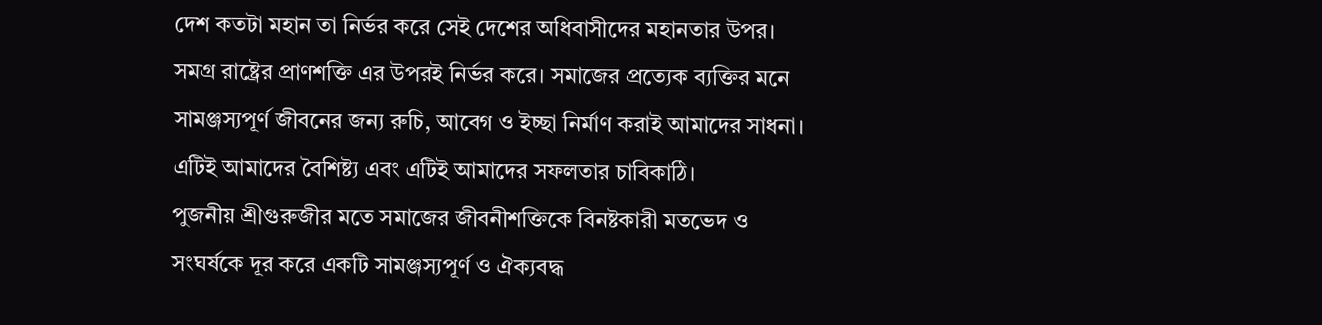দেশ কতটা মহান তা নির্ভর করে সেই দেশের অধিবাসীদের মহানতার উপর। সমগ্র রাষ্ট্রের প্রাণশক্তি এর উপরই নির্ভর করে। সমাজের প্রত্যেক ব্যক্তির মনে সামঞ্জস্যপূর্ণ জীবনের জন্য রুচি, আবেগ ও ইচ্ছা নির্মাণ করাই আমাদের সাধনা। এটিই আমাদের বৈশিষ্ট্য এবং এটিই আমাদের সফলতার চাবিকাঠি।
পুজনীয় শ্রীগুরুজীর মতে সমাজের জীবনীশক্তিকে বিনষ্টকারী মতভেদ ও সংঘর্ষকে দূর করে একটি সামঞ্জস্যপূর্ণ ও ঐক্যবদ্ধ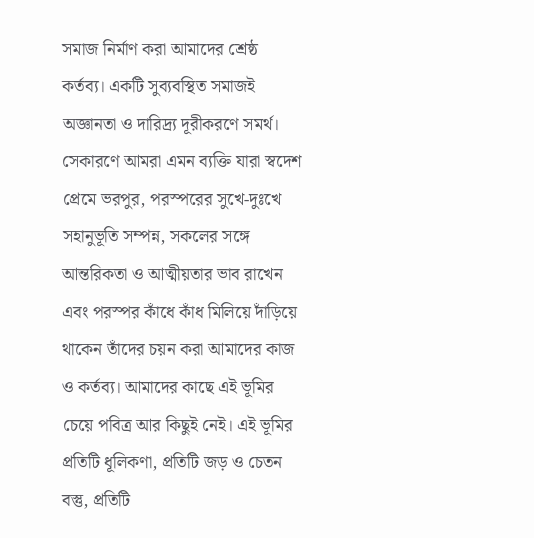সমাজ নির্মাণ করা আমাদের শ্রেষ্ঠ কর্তব্য। একটি সুব্যবস্থিত সমাজই অজ্ঞানতা ও দারিদ্র্য দূরীকরণে সমর্থ। সেকারণে আমরা এমন ব্যক্তি যারা স্বদেশ প্রেমে ভরপুর, পরস্পরের সুখে-দুঃখে সহানুভূতি সম্পন্ন, সকলের সঙ্গে আন্তরিকতা ও আত্মীয়তার ভাব রাখেন এবং পরস্পর কাঁধে কাঁধ মিলিয়ে দাঁড়িয়ে থাকেন তাঁদের চয়ন করা আমাদের কাজ ও কর্তব্য। আমাদের কাছে এই ভূমির চেয়ে পবিত্র আর কিছুই নেই। এই ভূমির প্রতিটি ধূলিকণা, প্রতিটি জড় ও চেতন বস্তু, প্রতিটি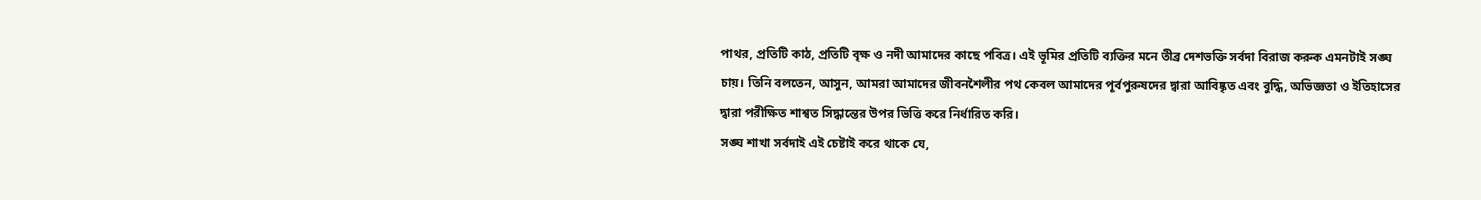পাথর, প্রতিটি কাঠ, প্রতিটি বৃক্ষ ও নদী আমাদের কাছে পবিত্র। এই ভূমির প্রতিটি ব্যক্তির মনে তীব্র দেশভক্তি সর্বদা বিরাজ করুক এমনটাই সঙ্ঘ চায়। তিনি বলতেন, আসুন, আমরা আমাদের জীবনশৈলীর পথ কেবল আমাদের পূর্বপুরুষদের দ্বারা আবিষ্কৃত এবং বুদ্ধি, অভিজ্ঞতা ও ইতিহাসের দ্বারা পরীক্ষিত শাশ্বত সিদ্ধান্তের উপর ভিত্তি করে নির্ধারিত করি।
সঙ্ঘ শাখা সর্বদাই এই চেষ্টাই করে থাকে যে,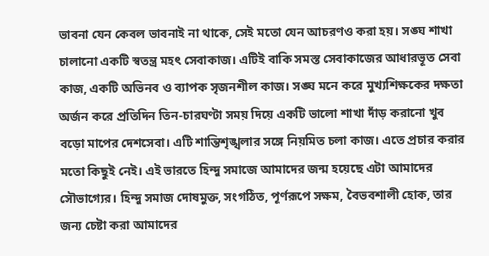ভাবনা যেন কেবল ভাবনাই না থাকে, সেই মতো যেন আচরণও করা হয়। সঙ্ঘ শাখা চালানো একটি স্বতন্ত্র মহৎ সেবাকাজ। এটিই বাকি সমস্ত সেবাকাজের আধারভূত সেবা কাজ, একটি অভিনব ও ব্যাপক সৃজনশীল কাজ। সঙ্ঘ মনে করে মুখ্যশিক্ষকের দক্ষতা অর্জন করে প্রতিদিন তিন-চারঘণ্টা সময় দিয়ে একটি ভালো শাখা দাঁড় করানো খুব বড়ো মাপের দেশসেবা। এটি শান্তিশৃঙ্খলার সঙ্গে নিয়মিত চলা কাজ। এতে প্রচার করার মতো কিছুই নেই। এই ভারতে হিন্দু সমাজে আমাদের জন্ম হয়েছে এটা আমাদের সৌভাগ্যের। হিন্দু সমাজ দোষমুক্ত, সংগঠিত, পূর্ণরূপে সক্ষম, বৈভবশালী হোক, তার জন্য চেষ্টা করা আমাদের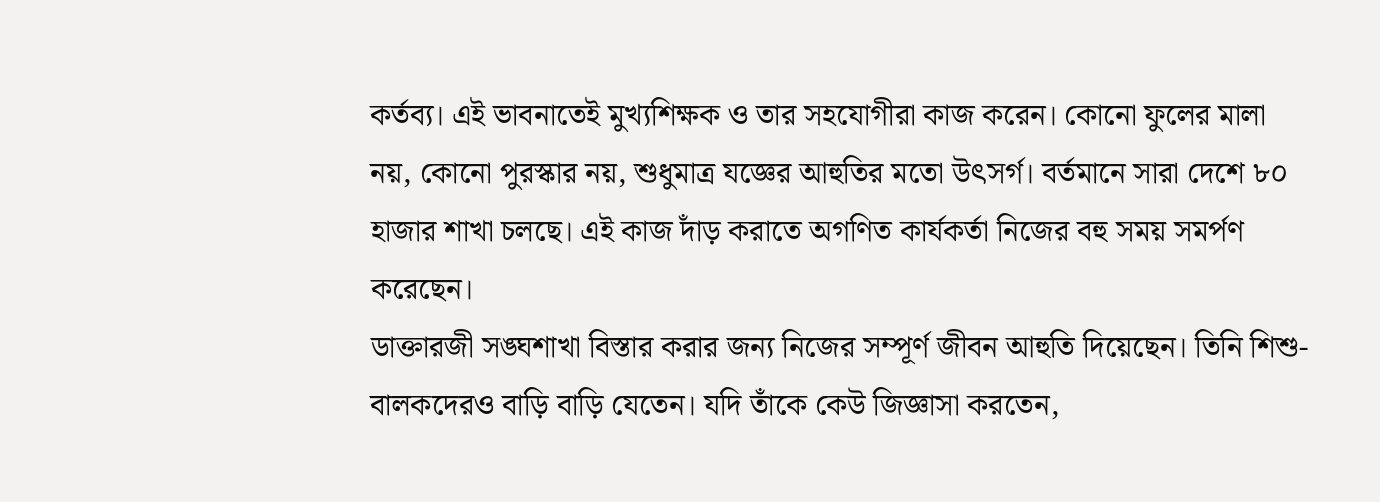কর্তব্য। এই ভাবনাতেই মুখ্যশিক্ষক ও তার সহযোগীরা কাজ করেন। কোনো ফুলের মালা নয়, কোনো পুরস্কার নয়, শুধুমাত্র যজ্ঞের আহুতির মতো উৎসর্গ। বর্তমানে সারা দেশে ৮০ হাজার শাখা চলছে। এই কাজ দাঁড় করাতে অগণিত কার্যকর্তা নিজের বহু সময় সমর্পণ করেছেন।
ডাক্তারজী সঙ্ঘশাখা বিস্তার করার জন্য নিজের সম্পূর্ণ জীবন আহুতি দিয়েছেন। তিনি শিশু-বালকদেরও বাড়ি বাড়ি যেতেন। যদি তাঁকে কেউ জিজ্ঞাসা করতেন,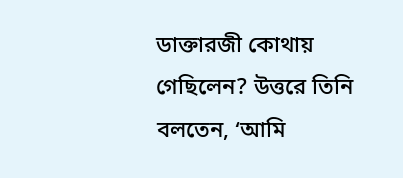ডাক্তারজী কোথায় গেছিলেন? উত্তরে তিনি বলতেন, ‘আমি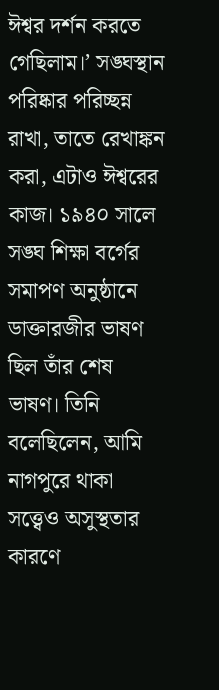ঈশ্বর দর্শন করতে গেছিলাম।’ সঙ্ঘস্থান পরিষ্কার পরিচ্ছন্ন রাখা, তাতে রেখাঙ্কন করা, এটাও ঈশ্বরের কাজ। ১৯৪০ সালে সঙ্ঘ শিক্ষা বর্গের সমাপণ অনুষ্ঠানে ডাক্তারজীর ভাষণ ছিল তাঁর শেষ ভাষণ। তিনি বলেছিলেন, আমি নাগপুরে থাকা সত্ত্বেও অসুস্থতার কারণে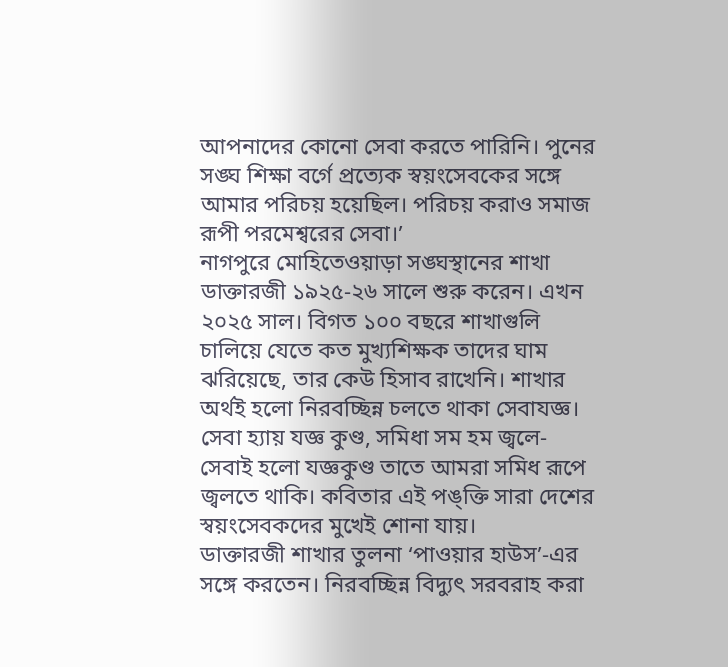আপনাদের কোনো সেবা করতে পারিনি। পুনের সঙ্ঘ শিক্ষা বর্গে প্রত্যেক স্বয়ংসেবকের সঙ্গে আমার পরিচয় হয়েছিল। পরিচয় করাও সমাজ রূপী পরমেশ্বরের সেবা।’
নাগপুরে মোহিতেওয়াড়া সঙ্ঘস্থানের শাখা ডাক্তারজী ১৯২৫-২৬ সালে শুরু করেন। এখন ২০২৫ সাল। বিগত ১০০ বছরে শাখাগুলি চালিয়ে যেতে কত মুখ্যশিক্ষক তাদের ঘাম ঝরিয়েছে, তার কেউ হিসাব রাখেনি। শাখার অর্থই হলো নিরবচ্ছিন্ন চলতে থাকা সেবাযজ্ঞ। সেবা হ্যায় যজ্ঞ কুণ্ড, সমিধা সম হম জ্বলে-সেবাই হলো যজ্ঞকুণ্ড তাতে আমরা সমিধ রূপে জ্বলতে থাকি। কবিতার এই পঙ্ক্তি সারা দেশের স্বয়ংসেবকদের মুখেই শোনা যায়।
ডাক্তারজী শাখার তুলনা ‘পাওয়ার হাউস’-এর সঙ্গে করতেন। নিরবচ্ছিন্ন বিদ্যুৎ সরবরাহ করা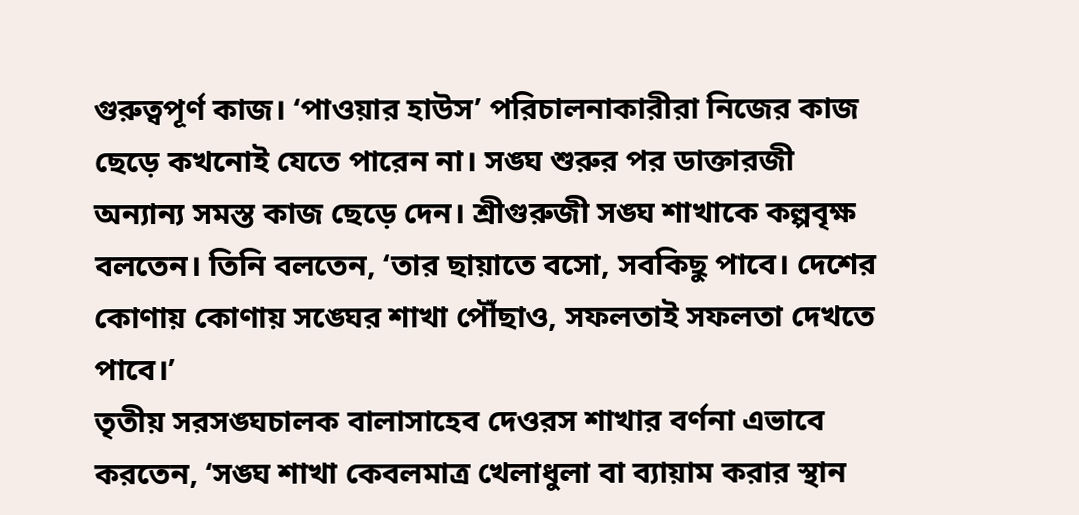গুরুত্বপূর্ণ কাজ। ‘পাওয়ার হাউস’ পরিচালনাকারীরা নিজের কাজ ছেড়ে কখনোই যেতে পারেন না। সঙ্ঘ শুরুর পর ডাক্তারজী অন্যান্য সমস্ত কাজ ছেড়ে দেন। শ্রীগুরুজী সঙ্ঘ শাখাকে কল্পবৃক্ষ বলতেন। তিনি বলতেন, ‘তার ছায়াতে বসো, সবকিছু পাবে। দেশের কোণায় কোণায় সঙ্ঘের শাখা পৌঁছাও, সফলতাই সফলতা দেখতে পাবে।’
তৃতীয় সরসঙ্ঘচালক বালাসাহেব দেওরস শাখার বর্ণনা এভাবে করতেন, ‘সঙ্ঘ শাখা কেবলমাত্র খেলাধুলা বা ব্যায়াম করার স্থান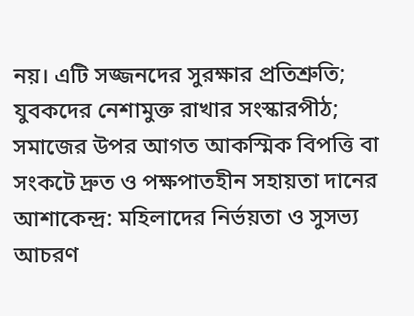নয়। এটি সজ্জনদের সুরক্ষার প্রতিশ্রুতি; যুবকদের নেশামুক্ত রাখার সংস্কারপীঠ; সমাজের উপর আগত আকস্মিক বিপত্তি বা সংকটে দ্রুত ও পক্ষপাতহীন সহায়তা দানের আশাকেন্দ্র: মহিলাদের নির্ভয়তা ও সুসভ্য আচরণ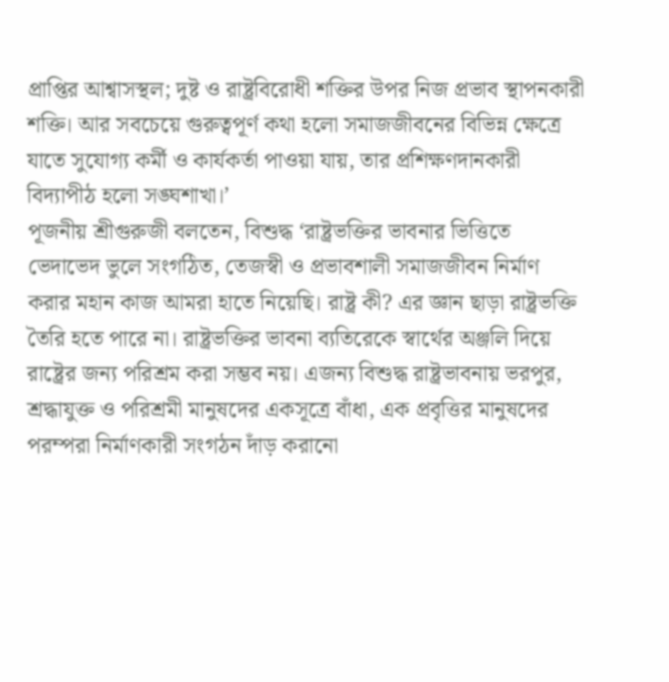প্রাপ্তির আশ্বাসস্থল; দুষ্ট ও রাষ্ট্রবিরোধী শক্তির উপর নিজ প্রভাব স্থাপনকারী শক্তি। আর সবচেয়ে গুরুত্বপূর্ণ কথা হলো সমাজজীবনের বিভিন্ন ক্ষেত্রে যাতে সুযোগ্য কর্মী ও কার্যকর্তা পাওয়া যায়, তার প্রশিক্ষণদানকারী বিদ্যাপীঠ হলো সঙ্ঘশাখা।’
পূজনীয় শ্রীগুরুজী বলতেন, বিশুদ্ধ ‘রাষ্ট্রভক্তির ভাবনার ভিত্তিতে ভেদাভেদ ভুলে সংগঠিত, তেজস্বী ও প্রভাবশালী সমাজজীবন নির্মাণ করার মহান কাজ আমরা হাতে নিয়েছি। রাষ্ট্র কী? এর জ্ঞান ছাড়া রাষ্ট্রভক্তি তৈরি হতে পারে না। রাষ্ট্রভক্তির ভাবনা ব্যতিরেকে স্বার্থের অঞ্জলি দিয়ে রাষ্ট্রের জন্য পরিশ্রম করা সম্ভব নয়। এজন্য বিশুদ্ধ রাষ্ট্রভাবনায় ভরপুর, শ্রদ্ধাযুক্ত ও পরিশ্রমী মানুষদের একসূত্রে বাঁধা, এক প্রবৃত্তির মানুষদের পরম্পরা নির্মাণকারী সংগঠন দাঁড় করানো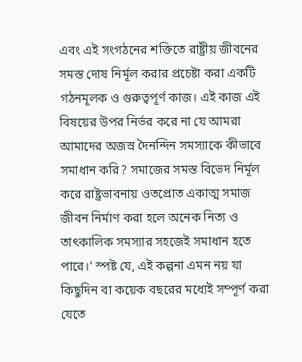এবং এই সংগঠনের শক্তিতে রাষ্ট্রীয় জীবনের সমস্ত দোষ নির্মূল করার প্রচেষ্টা করা একটি গঠনমূলক ও গুরুত্বপূর্ণ কাজ। এই কাজ এই বিষয়ের উপর নির্ভর করে না যে আমরা আমাদের অজস্র দৈনন্দিন সমস্যাকে কীভাবে সমাধান করি? সমাজের সমস্ত বিভেদ নির্মূল করে রাষ্ট্রভাবনায় ওতপ্রোত একাত্ম সমাজ জীবন নির্মাণ করা হলে অনেক নিত্য ও তাৎকালিক সমস্যার সহজেই সমাধান হতে পারে।’ স্পষ্ট যে, এই কল্পনা এমন নয় যা কিছুদিন বা কয়েক বছরের মধ্যেই সম্পূর্ণ করা যেতে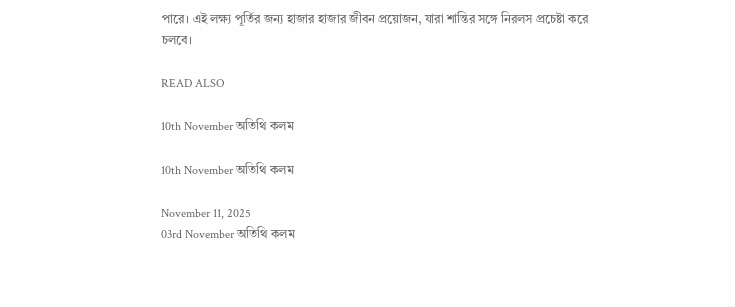পারে। এই লক্ষ্য পূর্তির জন্য হাজার হাজার জীবন প্রয়োজন, যারা শান্তির সঙ্গে নিরলস প্রচেষ্টা করে চলবে।

READ ALSO

10th November অতিথি কলম

10th November অতিথি কলম

November 11, 2025
03rd November অতিথি কলম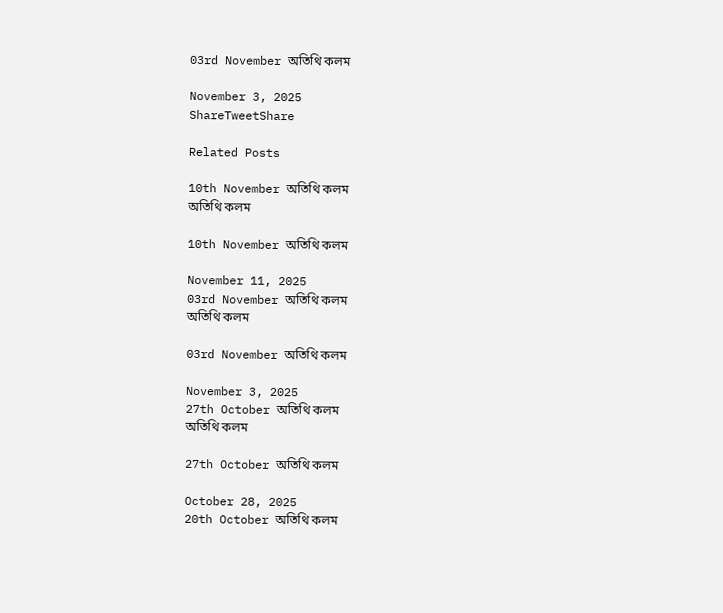03rd November অতিথি কলম

November 3, 2025
ShareTweetShare

Related Posts

10th November অতিথি কলম
অতিথি কলম

10th November অতিথি কলম

November 11, 2025
03rd November অতিথি কলম
অতিথি কলম

03rd November অতিথি কলম

November 3, 2025
27th October অতিথি কলম
অতিথি কলম

27th October অতিথি কলম

October 28, 2025
20th October অতিথি কলম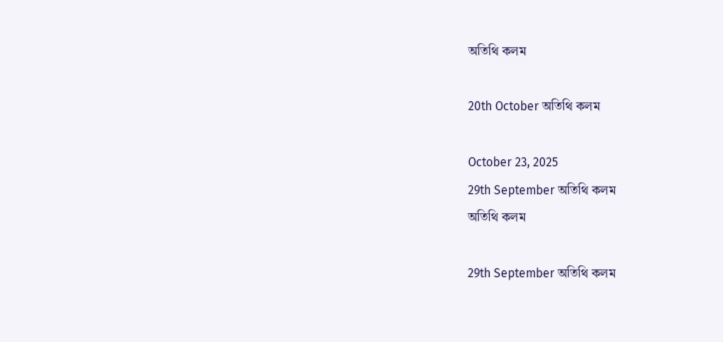অতিথি কলম

20th October অতিথি কলম

October 23, 2025
29th September অতিথি কলম
অতিথি কলম

29th September অতিথি কলম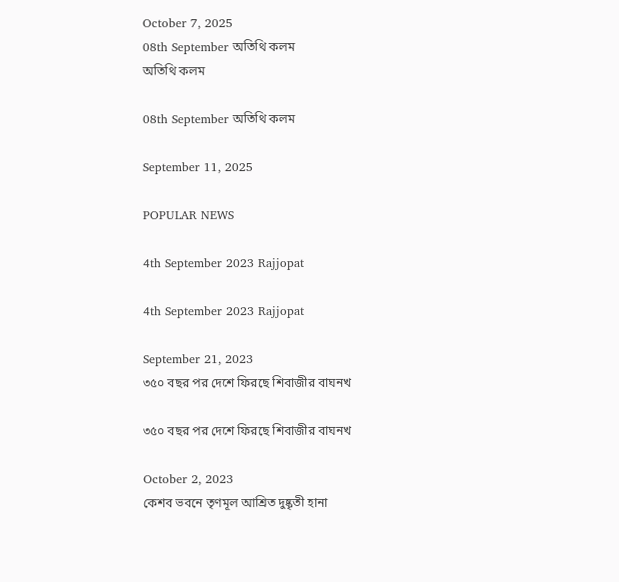October 7, 2025
08th September অতিথি কলম
অতিথি কলম

08th September অতিথি কলম

September 11, 2025

POPULAR NEWS

4th September 2023 Rajjopat

4th September 2023 Rajjopat

September 21, 2023
৩৫০ বছর পর দেশে ফিরছে শিবাজীর বাঘনখ

৩৫০ বছর পর দেশে ফিরছে শিবাজীর বাঘনখ

October 2, 2023
কেশব ভবনে তৃণমূল আশ্রিত দুষ্কৃতী হানা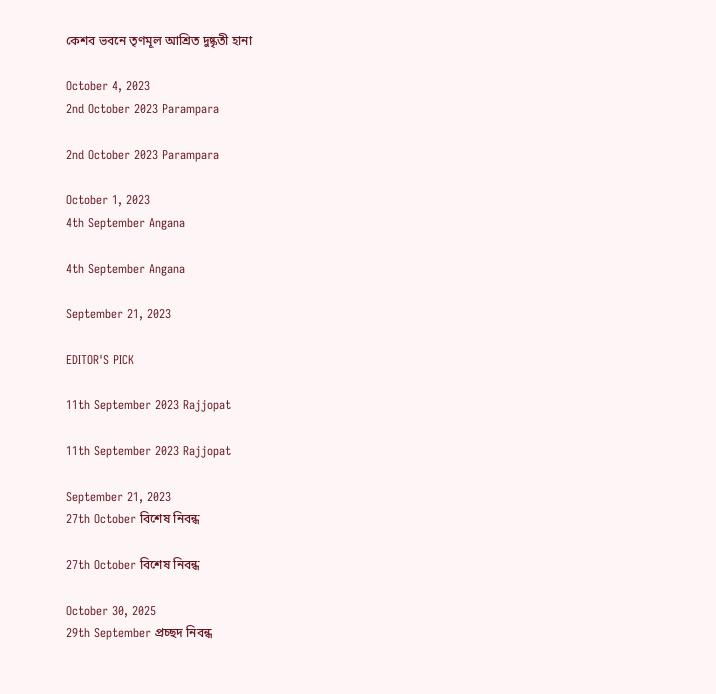কেশব ভবনে তৃণমূল আশ্রিত দুষ্কৃতী হানা

October 4, 2023
2nd October 2023 Parampara

2nd October 2023 Parampara

October 1, 2023
4th September Angana

4th September Angana

September 21, 2023

EDITOR'S PICK

11th September 2023 Rajjopat

11th September 2023 Rajjopat

September 21, 2023
27th October বিশেষ নিবন্ধ

27th October বিশেষ নিবন্ধ

October 30, 2025
29th September প্রচ্ছদ নিবন্ধ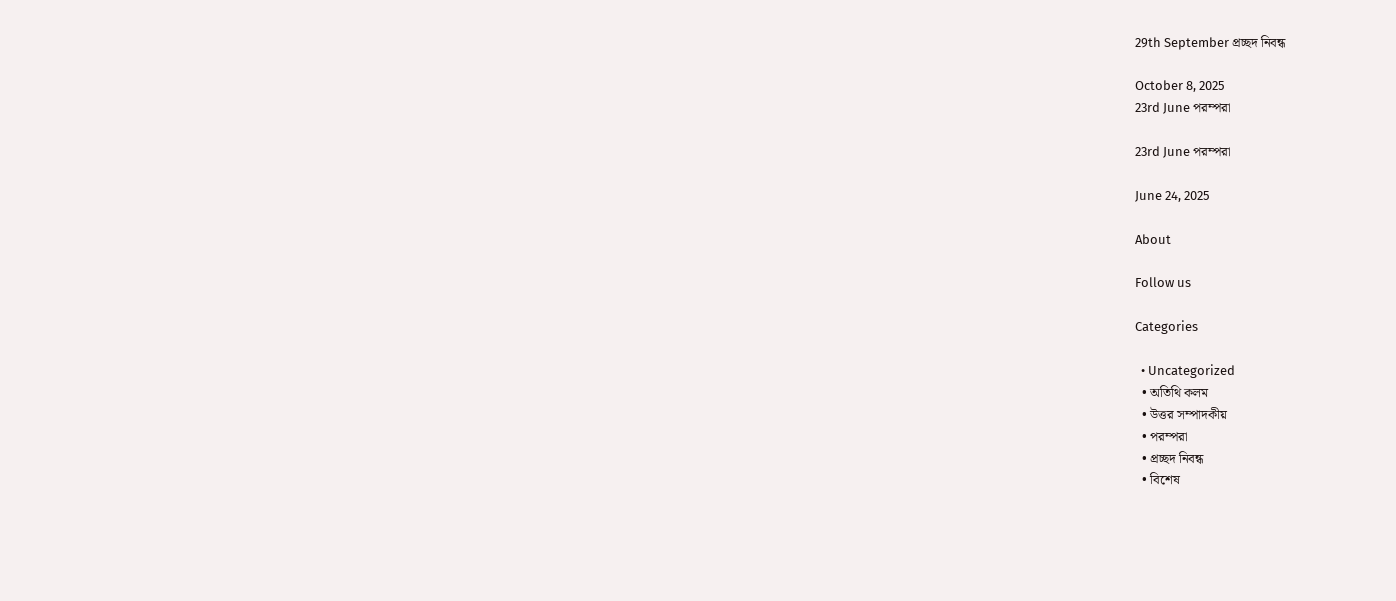29th September প্রচ্ছদ নিবন্ধ

October 8, 2025
23rd June পরম্পরা

23rd June পরম্পরা

June 24, 2025

About

Follow us

Categories

  • Uncategorized
  • অতিথি কলম
  • উত্তর সম্পাদকীয়
  • পরম্পরা
  • প্রচ্ছদ নিবন্ধ
  • বিশেষ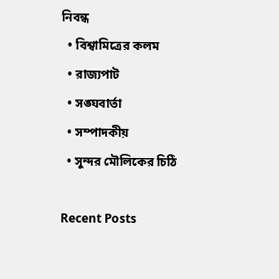নিবন্ধ
  • বিশ্বামিত্রের কলম
  • রাজ্যপাট
  • সঙ্ঘবার্তা
  • সম্পাদকীয়
  • সুন্দর মৌলিকের চিঠি

Recent Posts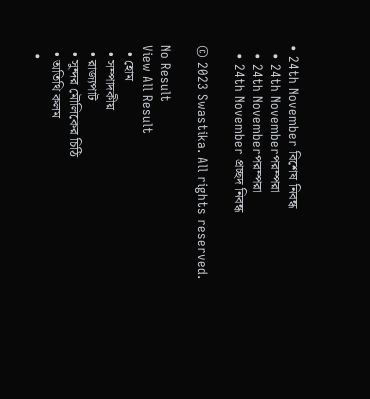• 24th November বিশেষ নিবন্ধ
  • 24th Novemberপরম্পরা
  • 24th Novemberপরম্পরা
  • 24th November প্রচ্ছদ নিবন্ধ

© 2023 Swastika. All rights reserved.

No Result
View All Result
  • হোম
  • সম্পাদকীয়
  • রাজ্যপাট
  • সুন্দর মৌলিকের চিঠি
  • অতিথি কলম
  •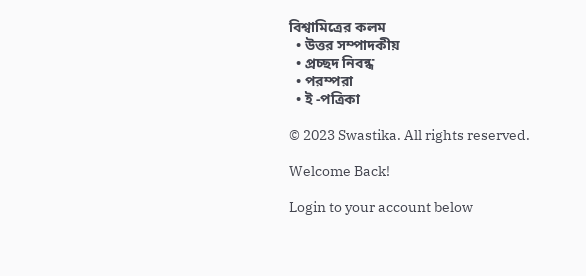বিশ্বামিত্রের কলম
  • উত্তর সম্পাদকীয়
  • প্রচ্ছদ নিবন্ধ
  • পরম্পরা
  • ই -পত্রিকা

© 2023 Swastika. All rights reserved.

Welcome Back!

Login to your account below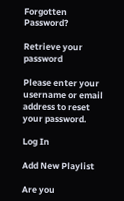Forgotten Password?

Retrieve your password

Please enter your username or email address to reset your password.

Log In

Add New Playlist

Are you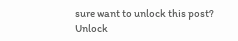sure want to unlock this post?
Unlock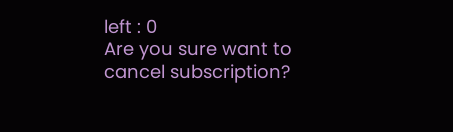left : 0
Are you sure want to cancel subscription?